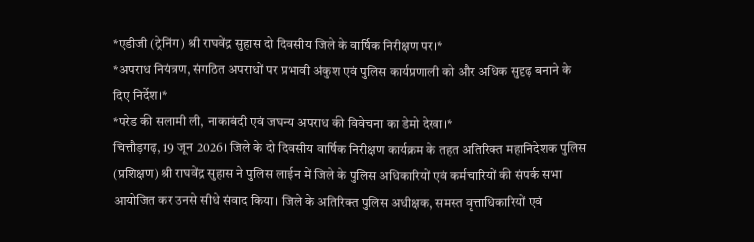*एडीजी (ट्रेनिंग) श्री राघवेंद्र सुहास दो दिवसीय जिले के वार्षिक निरीक्षण पर।*
*अपराध नियंत्रण, संगठित अपराधों पर प्रभावी अंकुश एवं पुलिस कार्यप्रणाली को और अधिक सुदृढ़ बनाने के दिए निर्देश।*
*परेड की सलामी ली, नाकाबंदी एवं जघन्य अपराध की विवेचना का डेमो देखा।*
चित्तौड़गढ़, 19 जून 2026। जिले के दो दिवसीय वार्षिक निरीक्षण कार्यक्रम के तहत अतिरिक्त महानिदेशक पुलिस (प्रशिक्षण) श्री राघवेंद्र सुहास ने पुलिस लाईन में जिले के पुलिस अधिकारियों एवं कर्मचारियों की संपर्क सभा आयोजित कर उनसे सीधे संवाद किया। जिले के अतिरिक्त पुलिस अधीक्षक, समस्त वृत्ताधिकारियों एवं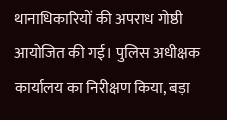थानाधिकारियों की अपराध गोष्ठी आयोजित की गई। पुलिस अधीक्षक कार्यालय का निरीक्षण किया, बड़ा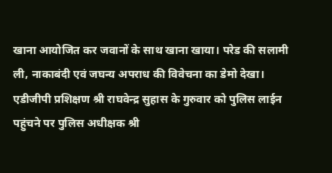खाना आयोजित कर जवानों के साथ खाना खाया। परेड की सलामी ली, नाकाबंदी एवं जघन्य अपराध की विवेचना का डेमो देखा।
एडीजीपी प्रशिक्षण श्री राघवेन्द्र सुहास के गुरुवार को पुलिस लाईन पहुंचने पर पुलिस अधीक्षक श्री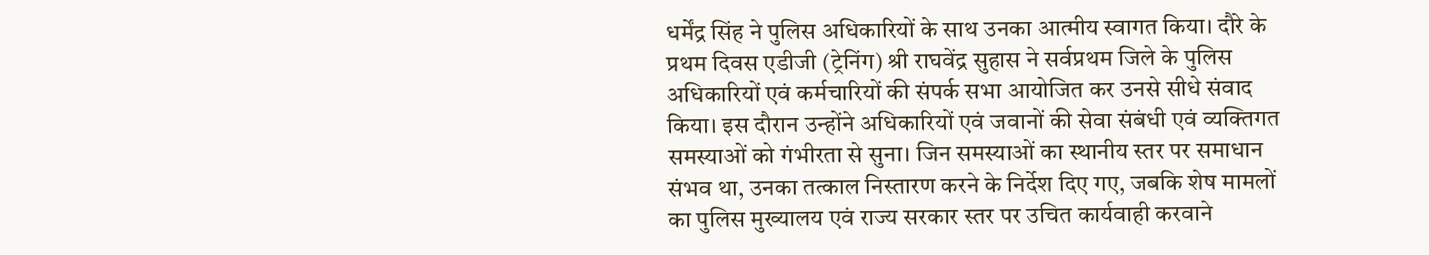धर्मेंद्र सिंह ने पुलिस अधिकारियों के साथ उनका आत्मीय स्वागत किया। दौरे के प्रथम दिवस एडीजी (ट्रेनिंग) श्री राघवेंद्र सुहास ने सर्वप्रथम जिले के पुलिस अधिकारियों एवं कर्मचारियों की संपर्क सभा आयोजित कर उनसे सीधे संवाद किया। इस दौरान उन्होंने अधिकारियों एवं जवानों की सेवा संबंधी एवं व्यक्तिगत समस्याओं को गंभीरता से सुना। जिन समस्याओं का स्थानीय स्तर पर समाधान संभव था, उनका तत्काल निस्तारण करने के निर्देश दिए गए, जबकि शेष मामलों का पुलिस मुख्यालय एवं राज्य सरकार स्तर पर उचित कार्यवाही करवाने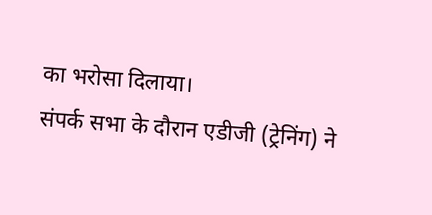का भरोसा दिलाया।
संपर्क सभा के दौरान एडीजी (ट्रेनिंग) ने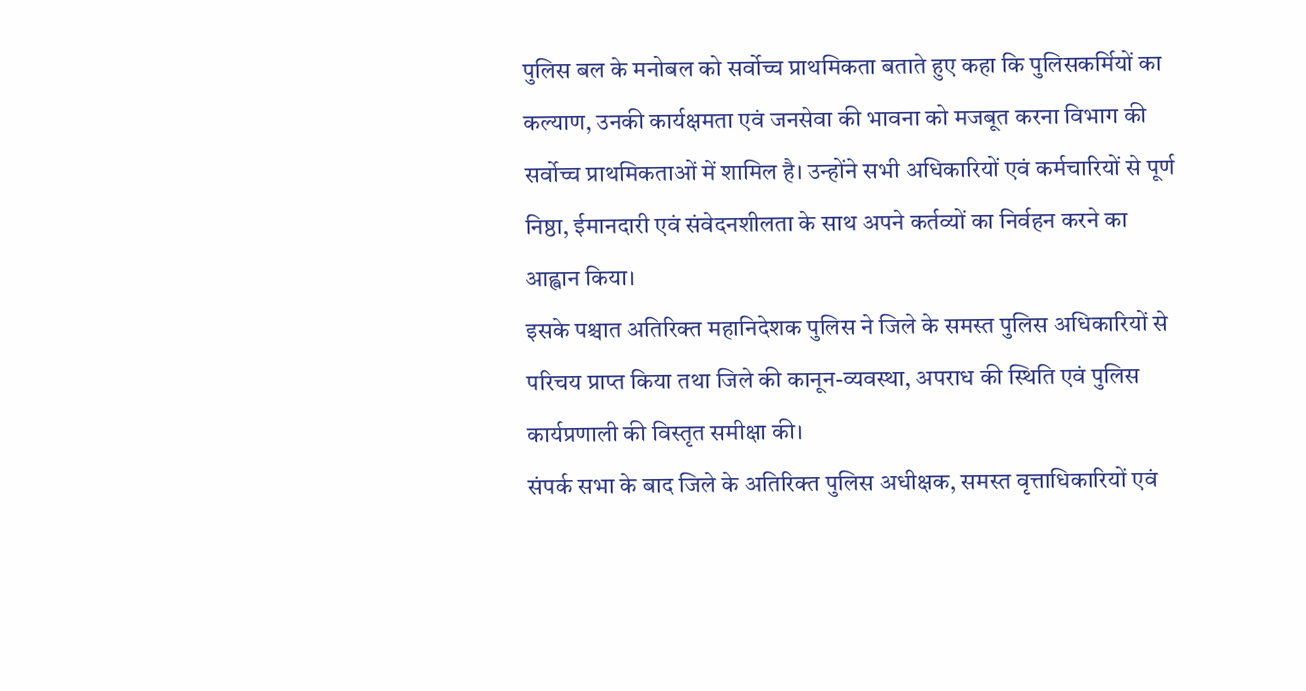पुलिस बल के मनोबल को सर्वोच्च प्राथमिकता बताते हुए कहा कि पुलिसकर्मियों का कल्याण, उनकी कार्यक्षमता एवं जनसेवा की भावना को मजबूत करना विभाग की सर्वोच्च प्राथमिकताओं में शामिल है। उन्होंने सभी अधिकारियों एवं कर्मचारियों से पूर्ण निष्ठा, ईमानदारी एवं संवेदनशीलता के साथ अपने कर्तव्यों का निर्वहन करने का आह्वान किया।
इसके पश्चात अतिरिक्त महानिदेशक पुलिस ने जिले के समस्त पुलिस अधिकारियों से परिचय प्राप्त किया तथा जिले की कानून-व्यवस्था, अपराध की स्थिति एवं पुलिस कार्यप्रणाली की विस्तृत समीक्षा की।
संपर्क सभा के बाद जिले के अतिरिक्त पुलिस अधीक्षक, समस्त वृत्ताधिकारियों एवं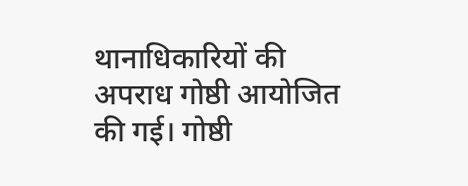थानाधिकारियों की अपराध गोष्ठी आयोजित की गई। गोष्ठी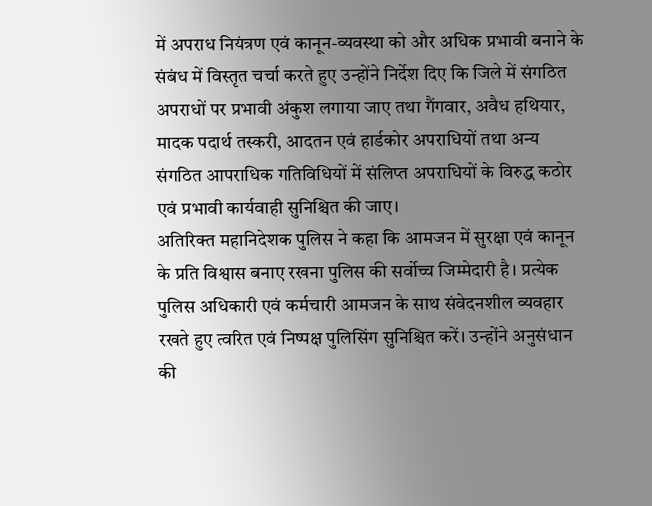में अपराध नियंत्रण एवं कानून-व्यवस्था को और अधिक प्रभावी बनाने के संबंध में विस्तृत चर्चा करते हुए उन्होंने निर्देश दिए कि जिले में संगठित अपराधों पर प्रभावी अंकुश लगाया जाए तथा गैंगवार, अवैध हथियार, मादक पदार्थ तस्करी, आदतन एवं हार्डकोर अपराधियों तथा अन्य संगठित आपराधिक गतिविधियों में संलिप्त अपराधियों के विरुद्ध कठोर एवं प्रभावी कार्यवाही सुनिश्चित की जाए।
अतिरिक्त महानिदेशक पुलिस ने कहा कि आमजन में सुरक्षा एवं कानून के प्रति विश्वास बनाए रखना पुलिस की सर्वोच्च जिम्मेदारी है। प्रत्येक पुलिस अधिकारी एवं कर्मचारी आमजन के साथ संवेदनशील व्यवहार रखते हुए त्वरित एवं निष्पक्ष पुलिसिंग सुनिश्चित करें। उन्होंने अनुसंधान की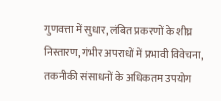गुणवत्ता में सुधार, लंबित प्रकरणों के शीघ्र निस्तारण, गंभीर अपराधों में प्रभावी विवेचना, तकनीकी संसाधनों के अधिकतम उपयोग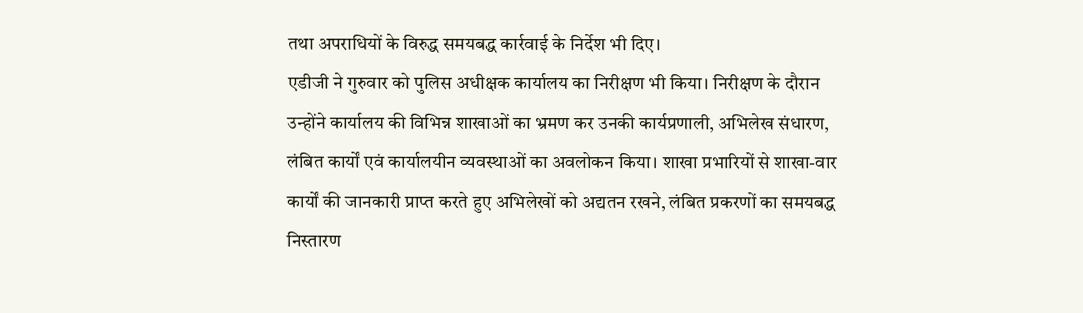तथा अपराधियों के विरुद्ध समयबद्ध कार्रवाई के निर्देश भी दिए।
एडीजी ने गुरुवार को पुलिस अधीक्षक कार्यालय का निरीक्षण भी किया। निरीक्षण के दौरान उन्होंने कार्यालय की विभिन्न शाखाओं का भ्रमण कर उनकी कार्यप्रणाली, अभिलेख संधारण, लंबित कार्यों एवं कार्यालयीन व्यवस्थाओं का अवलोकन किया। शाखा प्रभारियों से शाखा-वार कार्यों की जानकारी प्राप्त करते हुए अभिलेखों को अद्यतन रखने, लंबित प्रकरणों का समयबद्ध निस्तारण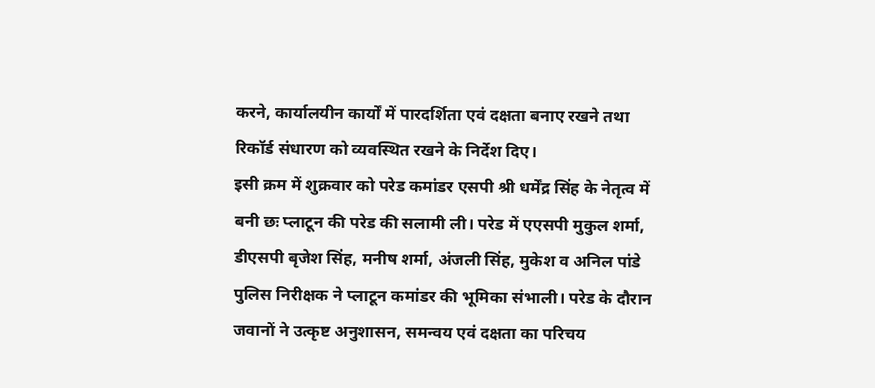करने, कार्यालयीन कार्यों में पारदर्शिता एवं दक्षता बनाए रखने तथा रिकॉर्ड संधारण को व्यवस्थित रखने के निर्देश दिए।
इसी क्रम में शुक्रवार को परेड कमांडर एसपी श्री धर्मेंद्र सिंह के नेतृत्व में बनी छः प्लाटून की परेड की सलामी ली। परेड में एएसपी मुकुल शर्मा, डीएसपी बृजेश सिंह, मनीष शर्मा, अंजली सिंह, मुकेश व अनिल पांडे पुलिस निरीक्षक ने प्लाटून कमांडर की भूमिका संभाली। परेड के दौरान जवानों ने उत्कृष्ट अनुशासन, समन्वय एवं दक्षता का परिचय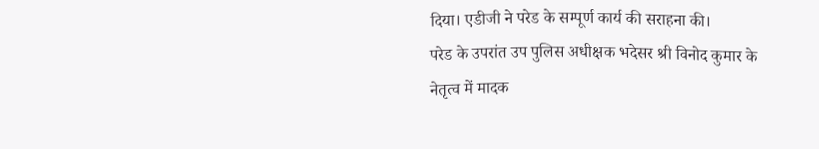दिया। एडीजी ने परेड के सम्पूर्ण कार्य की सराहना की।
परेड के उपरांत उप पुलिस अधीक्षक भदेसर श्री विनोद कुमार के नेतृत्व में मादक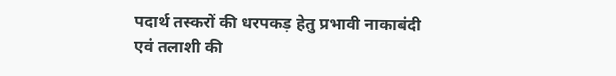पदार्थ तस्करों की धरपकड़ हेतु प्रभावी नाकाबंदी एवं तलाशी की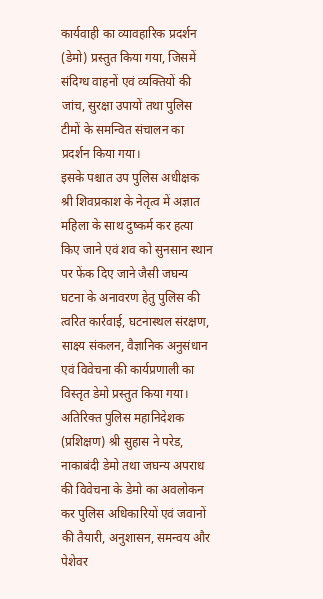कार्यवाही का व्यावहारिक प्रदर्शन (डेमो) प्रस्तुत किया गया, जिसमें संदिग्ध वाहनों एवं व्यक्तियों की जांच, सुरक्षा उपायों तथा पुलिस टीमों के समन्वित संचालन का प्रदर्शन किया गया।
इसके पश्चात उप पुलिस अधीक्षक श्री शिवप्रकाश के नेतृत्व में अज्ञात महिला के साथ दुष्कर्म कर हत्या किए जाने एवं शव को सुनसान स्थान पर फेंक दिए जाने जैसी जघन्य घटना के अनावरण हेतु पुलिस की त्वरित कार्रवाई, घटनास्थल संरक्षण, साक्ष्य संकलन, वैज्ञानिक अनुसंधान एवं विवेचना की कार्यप्रणाली का विस्तृत डेमो प्रस्तुत किया गया।
अतिरिक्त पुलिस महानिदेशक (प्रशिक्षण) श्री सुहास ने परेड, नाकाबंदी डेमो तथा जघन्य अपराध की विवेचना के डेमो का अवलोकन कर पुलिस अधिकारियों एवं जवानों की तैयारी, अनुशासन, समन्वय और पेशेवर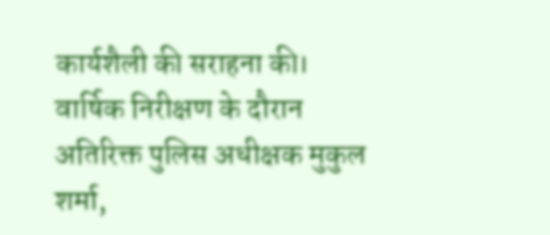कार्यशैली की सराहना की।
वार्षिक निरीक्षण के दौरान अतिरिक्त पुलिस अधीक्षक मुकुल शर्मा,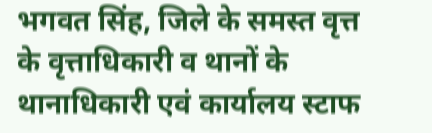भगवत सिंह, जिले के समस्त वृत्त के वृत्ताधिकारी व थानों के थानाधिकारी एवं कार्यालय स्टाफ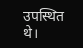उपस्थित थे।